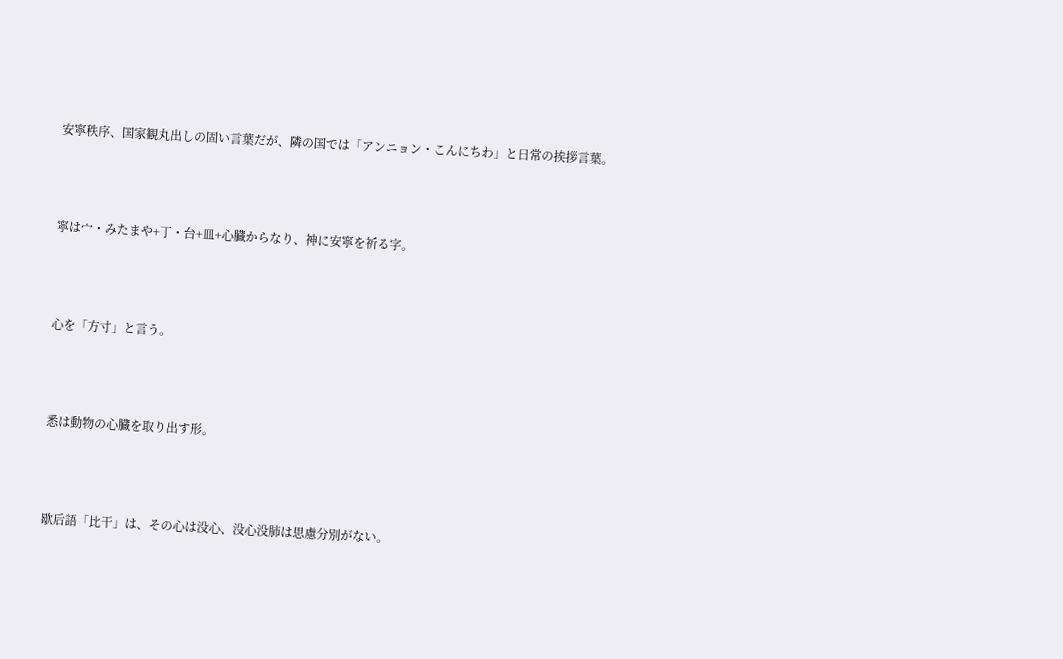安寧秩序、国家観丸出しの固い言葉だが、隣の国では「アンニョン・こんにちわ」と日常の挨拶言葉。



寧は宀・みたまや+丁・台+皿+心臓からなり、神に安寧を祈る字。



心を「方寸」と言う。



悉は動物の心臓を取り出す形。



歇后語「比干」は、その心は没心、没心没肺は思慮分別がない。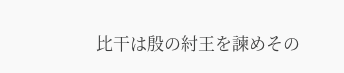比干は殷の紂王を諫めその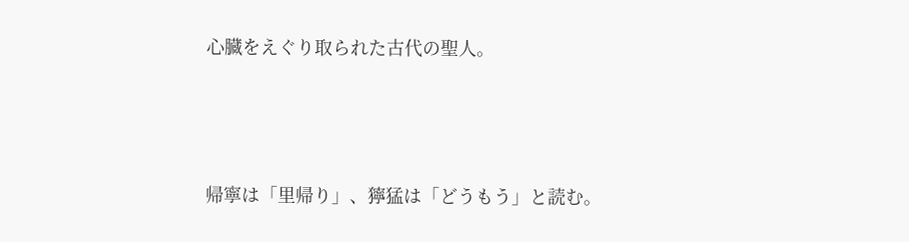心臓をえぐり取られた古代の聖人。



帰寧は「里帰り」、獰猛は「どうもう」と読む。